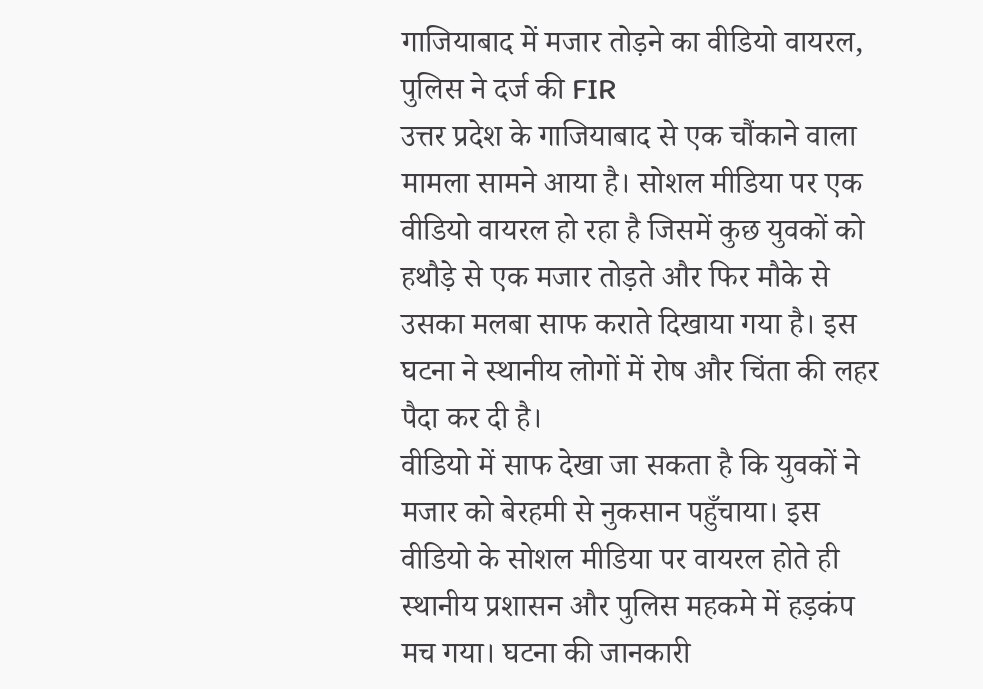गाजियाबाद में मजार तोड़ने का वीडियो वायरल, पुलिस ने दर्ज की FIR
उत्तर प्रदेश के गाजियाबाद से एक चौंकाने वाला मामला सामने आया है। सोशल मीडिया पर एक वीडियो वायरल हो रहा है जिसमें कुछ युवकों को हथौड़े से एक मजार तोड़ते और फिर मौके से उसका मलबा साफ कराते दिखाया गया है। इस घटना ने स्थानीय लोगों में रोष और चिंता की लहर पैदा कर दी है।
वीडियो में साफ देखा जा सकता है कि युवकों ने मजार को बेरहमी से नुकसान पहुँचाया। इस वीडियो के सोशल मीडिया पर वायरल होते ही स्थानीय प्रशासन और पुलिस महकमे में हड़कंप मच गया। घटना की जानकारी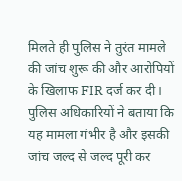मिलते ही पुलिस ने तुरंत मामले की जांच शुरू की और आरोपियों के खिलाफ FIR दर्ज कर दी।
पुलिस अधिकारियों ने बताया कि यह मामला गंभीर है और इसकी जांच जल्द से जल्द पूरी कर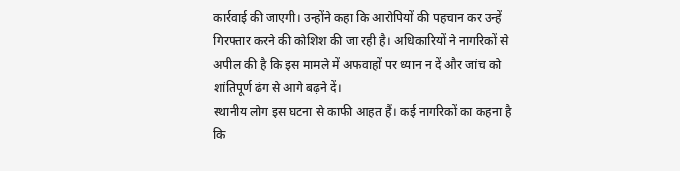कार्रवाई की जाएगी। उन्होंने कहा कि आरोपियों की पहचान कर उन्हें गिरफ्तार करने की कोशिश की जा रही है। अधिकारियों ने नागरिकों से अपील की है कि इस मामले में अफवाहों पर ध्यान न दें और जांच को शांतिपूर्ण ढंग से आगे बढ़ने दें।
स्थानीय लोग इस घटना से काफी आहत हैं। कई नागरिकों का कहना है कि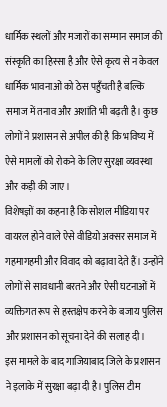धार्मिक स्थलों और मजारों का सम्मान समाज की संस्कृति का हिस्सा है और ऐसे कृत्य से न केवल धार्मिक भावनाओं को ठेस पहुँचती है बल्कि समाज में तनाव और अशांति भी बढ़ती है। कुछ लोगों ने प्रशासन से अपील की है कि भविष्य में ऐसे मामलों को रोकने के लिए सुरक्षा व्यवस्था और कड़ी की जाए।
विशेषज्ञों का कहना है कि सोशल मीडिया पर वायरल होने वाले ऐसे वीडियो अक्सर समाज में गहमागहमी और विवाद को बढ़ावा देते हैं। उन्होंने लोगों से सावधानी बरतने और ऐसी घटनाओं में व्यक्तिगत रूप से हस्तक्षेप करने के बजाय पुलिस और प्रशासन को सूचना देने की सलाह दी।
इस मामले के बाद गाजियाबाद जिले के प्रशासन ने इलाके में सुरक्षा बढ़ा दी है। पुलिस टीम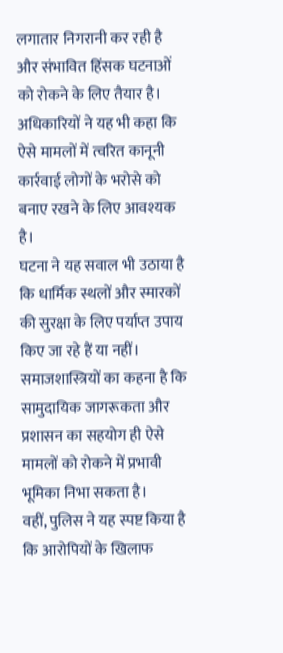लगातार निगरानी कर रही है और संभावित हिंसक घटनाओं को रोकने के लिए तैयार है। अधिकारियों ने यह भी कहा कि ऐसे मामलों में त्वरित कानूनी कार्रवाई लोगों के भरोसे को बनाए रखने के लिए आवश्यक है।
घटना ने यह सवाल भी उठाया है कि धार्मिक स्थलों और स्मारकों की सुरक्षा के लिए पर्याप्त उपाय किए जा रहे हैं या नहीं। समाजशास्त्रियों का कहना है कि सामुदायिक जागरूकता और प्रशासन का सहयोग ही ऐसे मामलों को रोकने में प्रभावी भूमिका निभा सकता है।
वहीं, पुलिस ने यह स्पष्ट किया है कि आरोपियों के खिलाफ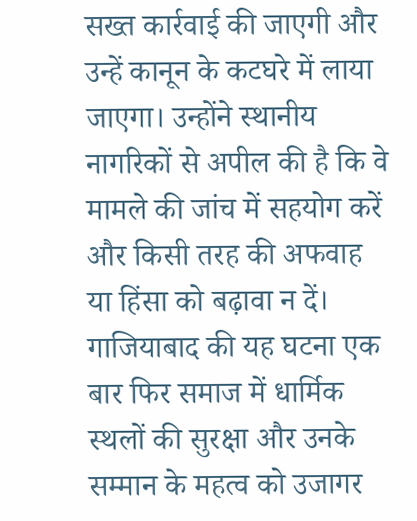सख्त कार्रवाई की जाएगी और उन्हें कानून के कटघरे में लाया जाएगा। उन्होंने स्थानीय नागरिकों से अपील की है कि वे मामले की जांच में सहयोग करें और किसी तरह की अफवाह या हिंसा को बढ़ावा न दें।
गाजियाबाद की यह घटना एक बार फिर समाज में धार्मिक स्थलों की सुरक्षा और उनके सम्मान के महत्व को उजागर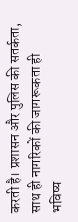करती है। प्रशासन और पुलिस की सतर्कता, साथ ही नागरिकों की जागरूकता ही भविष्य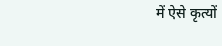में ऐसे कृत्यों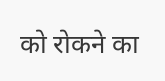को रोकने का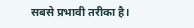सबसे प्रभावी तरीका है।